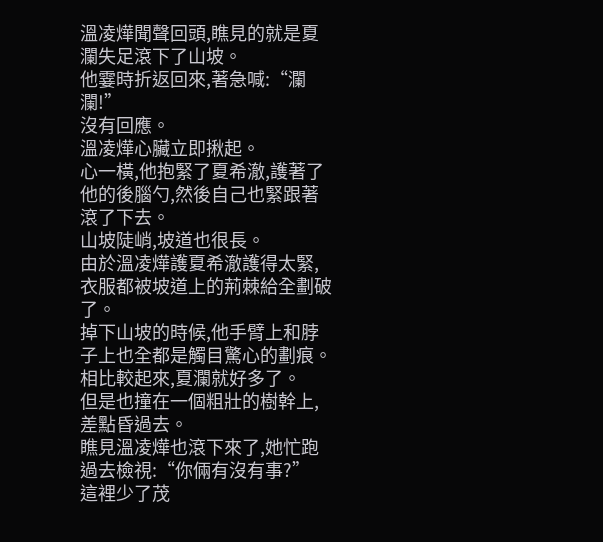溫凌燁聞聲回頭,瞧見的就是夏瀾失足滾下了山坡。
他霎時折返回來,著急喊:“瀾瀾!”
沒有回應。
溫凌燁心臟立即揪起。
心一橫,他抱緊了夏希澈,護著了他的後腦勺,然後自己也緊跟著滾了下去。
山坡陡峭,坡道也很長。
由於溫凌燁護夏希澈護得太緊,衣服都被坡道上的荊棘給全劃破了。
掉下山坡的時候,他手臂上和脖子上也全都是觸目驚心的劃痕。
相比較起來,夏瀾就好多了。
但是也撞在一個粗壯的樹幹上,差點昏過去。
瞧見溫凌燁也滾下來了,她忙跑過去檢視:“你倆有沒有事?”
這裡少了茂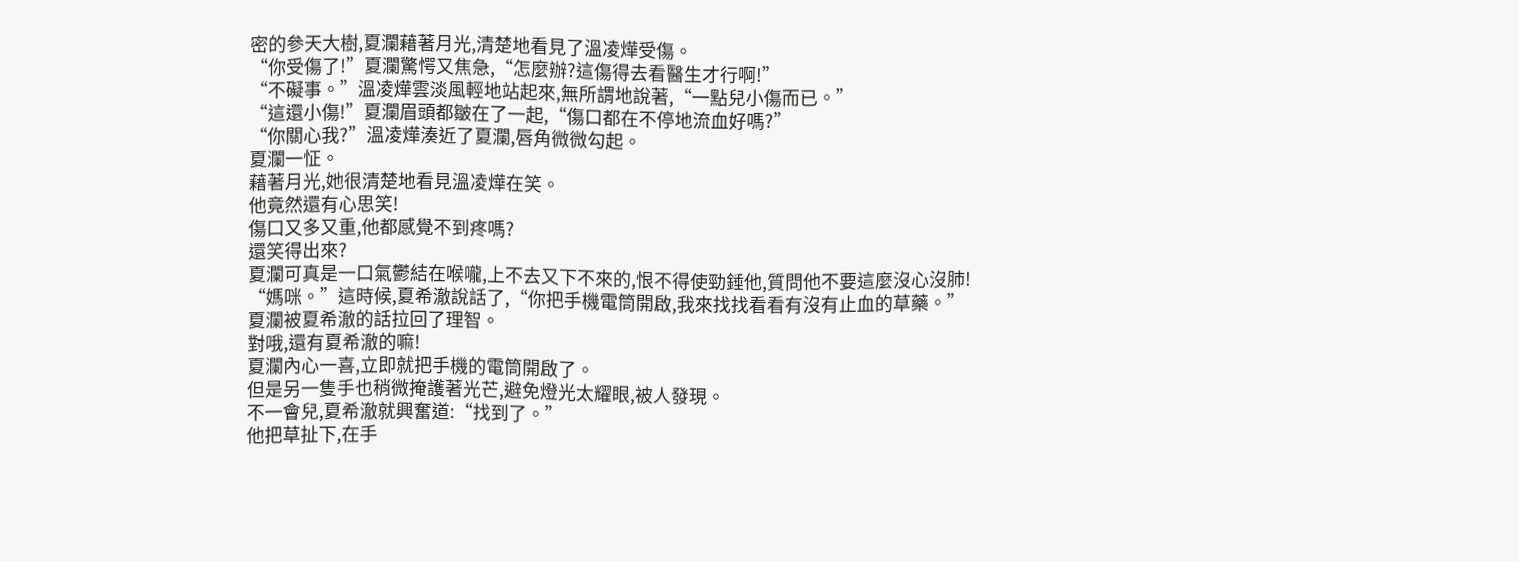密的參天大樹,夏瀾藉著月光,清楚地看見了溫凌燁受傷。
“你受傷了!”夏瀾驚愕又焦急,“怎麼辦?這傷得去看醫生才行啊!”
“不礙事。”溫凌燁雲淡風輕地站起來,無所謂地說著,“一點兒小傷而已。”
“這還小傷!”夏瀾眉頭都皺在了一起,“傷口都在不停地流血好嗎?”
“你關心我?”溫凌燁湊近了夏瀾,唇角微微勾起。
夏瀾一怔。
藉著月光,她很清楚地看見溫凌燁在笑。
他竟然還有心思笑!
傷口又多又重,他都感覺不到疼嗎?
還笑得出來?
夏瀾可真是一口氣鬱結在喉嚨,上不去又下不來的,恨不得使勁錘他,質問他不要這麼沒心沒肺!
“媽咪。”這時候,夏希澈說話了,“你把手機電筒開啟,我來找找看看有沒有止血的草藥。”
夏瀾被夏希澈的話拉回了理智。
對哦,還有夏希澈的嘛!
夏瀾內心一喜,立即就把手機的電筒開啟了。
但是另一隻手也稍微掩護著光芒,避免燈光太耀眼,被人發現。
不一會兒,夏希澈就興奮道:“找到了。”
他把草扯下,在手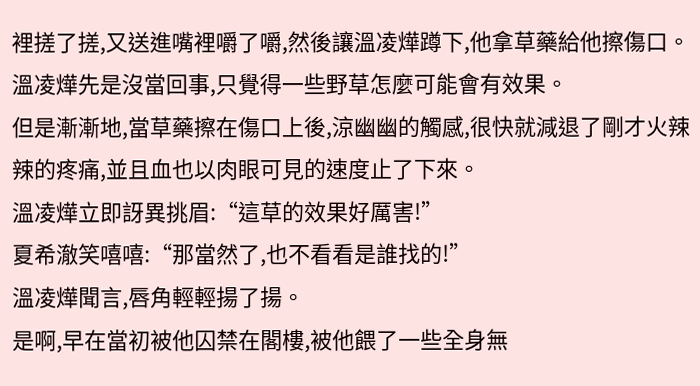裡搓了搓,又送進嘴裡嚼了嚼,然後讓溫凌燁蹲下,他拿草藥給他擦傷口。
溫凌燁先是沒當回事,只覺得一些野草怎麼可能會有效果。
但是漸漸地,當草藥擦在傷口上後,涼幽幽的觸感,很快就減退了剛才火辣辣的疼痛,並且血也以肉眼可見的速度止了下來。
溫凌燁立即訝異挑眉:“這草的效果好厲害!”
夏希澈笑嘻嘻:“那當然了,也不看看是誰找的!”
溫凌燁聞言,唇角輕輕揚了揚。
是啊,早在當初被他囚禁在閣樓,被他餵了一些全身無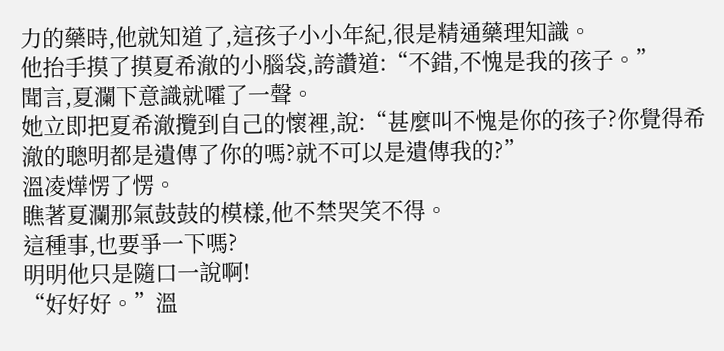力的藥時,他就知道了,這孩子小小年紀,很是精通藥理知識。
他抬手摸了摸夏希澈的小腦袋,誇讚道:“不錯,不愧是我的孩子。”
聞言,夏瀾下意識就嚯了一聲。
她立即把夏希澈攬到自己的懷裡,說:“甚麼叫不愧是你的孩子?你覺得希澈的聰明都是遺傳了你的嗎?就不可以是遺傳我的?”
溫凌燁愣了愣。
瞧著夏瀾那氣鼓鼓的模樣,他不禁哭笑不得。
這種事,也要爭一下嗎?
明明他只是隨口一說啊!
“好好好。”溫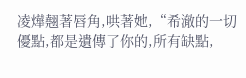凌燁翹著唇角,哄著她,“希澈的一切優點,都是遺傳了你的,所有缺點,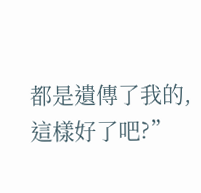都是遺傳了我的,這樣好了吧?”